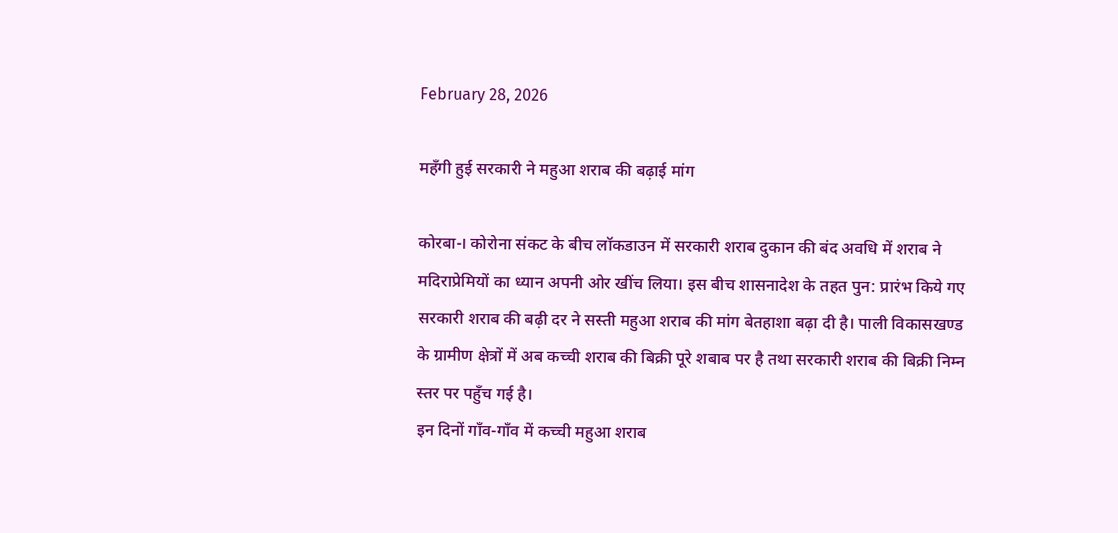February 28, 2026

महँगी हुई सरकारी ने महुआ शराब की बढ़ाई मांग

कोरबा-। कोरोना संकट के बीच लॉकडाउन में सरकारी शराब दुकान की बंद अवधि में शराब ने मदिराप्रेमियों का ध्यान अपनी ओर खींच लिया। इस बीच शासनादेश के तहत पुन: प्रारंभ किये गए सरकारी शराब की बढ़ी दर ने सस्ती महुआ शराब की मांग बेतहाशा बढ़ा दी है। पाली विकासखण्ड के ग्रामीण क्षेत्रों में अब कच्ची शराब की बिक्री पूरे शबाब पर है तथा सरकारी शराब की बिक्री निम्न स्तर पर पहुँच गई है।
इन दिनों गाँव-गाँव में कच्ची महुआ शराब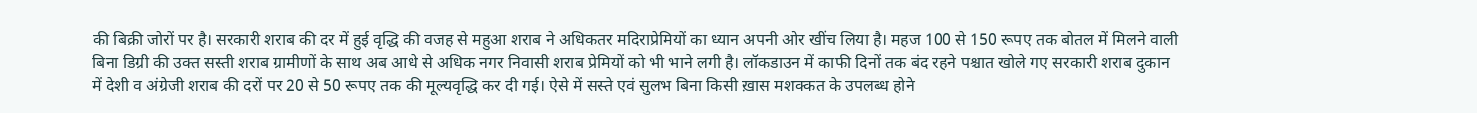की बिक्री जोरों पर है। सरकारी शराब की दर में हुई वृद्धि की वजह से महुआ शराब ने अधिकतर मदिराप्रेमियों का ध्यान अपनी ओर खींच लिया है। महज 100 से 150 रूपए तक बोतल में मिलने वाली बिना डिग्री की उक्त सस्ती शराब ग्रामीणों के साथ अब आधे से अधिक नगर निवासी शराब प्रेमियों को भी भाने लगी है। लॉकडाउन में काफी दिनों तक बंद रहने पश्चात खोले गए सरकारी शराब दुकान में देशी व अंग्रेजी शराब की दरों पर 20 से 50 रूपए तक की मूल्यवृद्धि कर दी गई। ऐसे में सस्ते एवं सुलभ बिना किसी ख़ास मशक्कत के उपलब्ध होने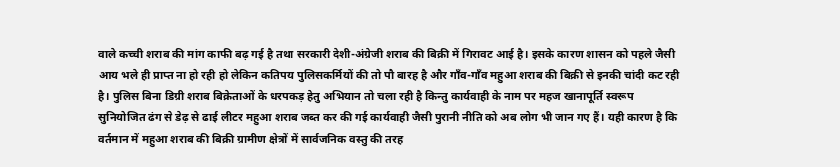वाले कच्ची शराब की मांग काफी बढ़ गई है तथा सरकारी देशी-अंग्रेजी शराब की बिक्री में गिरावट आई है। इसके कारण शासन को पहले जैसी आय भले ही प्राप्त ना हो रही हो लेकिन कतिपय पुलिसकर्मियों की तो पौ बारह है और गाँव-गाँव महुआ शराब की बिक्री से इनकी चांदी कट रही है। पुलिस बिना डिग्री शराब बिक्रेताओं के धरपकड़ हेतु अभियान तो चला रही है किन्तु कार्यवाही के नाम पर महज खानापूर्ति स्वरूप सुनियोजित ढंग से डेढ़ से ढाई लीटर महुआ शराब जब्त कर की गई कार्यवाही जैसी पुरानी नीति को अब लोग भी जान गए हैं। यही कारण है कि वर्तमान में महुआ शराब की बिक्री ग्रामीण क्षेत्रों में सार्वजनिक वस्तु की तरह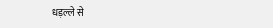धड़ल्ले से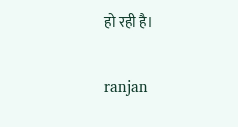हो रही है।

ranjan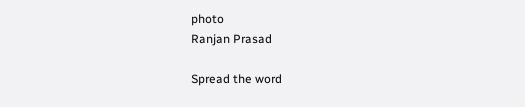photo
Ranjan Prasad

Spread the word